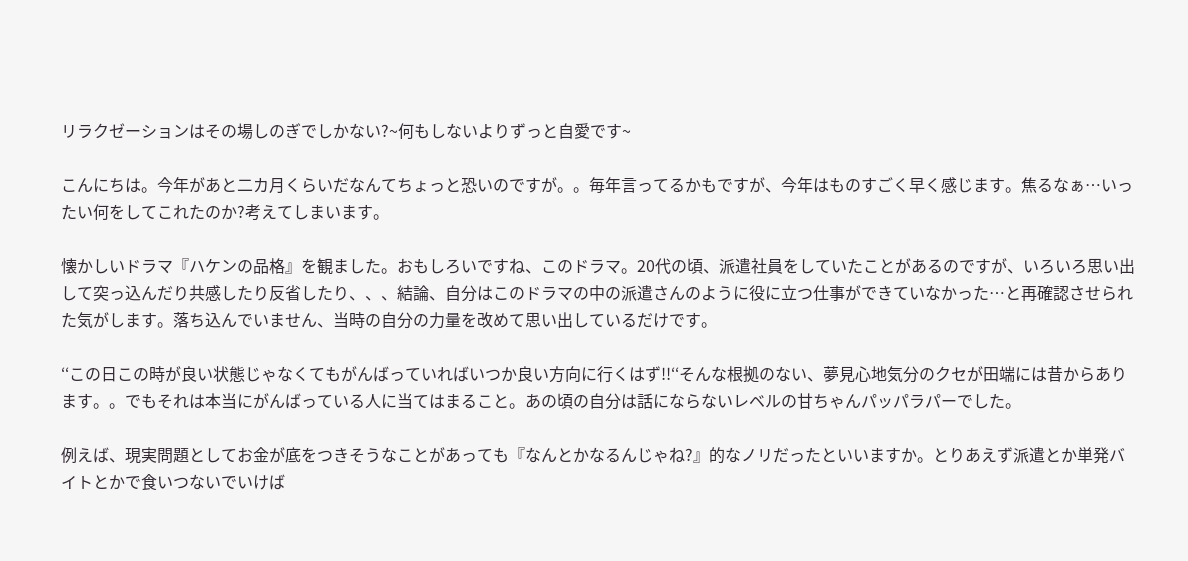リラクゼーションはその場しのぎでしかない?~何もしないよりずっと自愛です~

こんにちは。今年があと二カ月くらいだなんてちょっと恐いのですが。。毎年言ってるかもですが、今年はものすごく早く感じます。焦るなぁ…いったい何をしてこれたのか?考えてしまいます。

懐かしいドラマ『ハケンの品格』を観ました。おもしろいですね、このドラマ。20代の頃、派遣社員をしていたことがあるのですが、いろいろ思い出して突っ込んだり共感したり反省したり、、、結論、自分はこのドラマの中の派遣さんのように役に立つ仕事ができていなかった…と再確認させられた気がします。落ち込んでいません、当時の自分の力量を改めて思い出しているだけです。

‘‘この日この時が良い状態じゃなくてもがんばっていればいつか良い方向に行くはず!!‘‘そんな根拠のない、夢見心地気分のクセが田端には昔からあります。。でもそれは本当にがんばっている人に当てはまること。あの頃の自分は話にならないレベルの甘ちゃんパッパラパーでした。

例えば、現実問題としてお金が底をつきそうなことがあっても『なんとかなるんじゃね?』的なノリだったといいますか。とりあえず派遣とか単発バイトとかで食いつないでいけば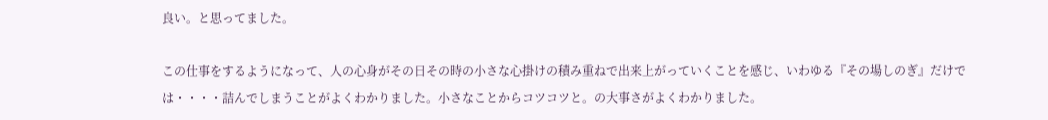良い。と思ってました。

この仕事をするようになって、人の心身がその日その時の小さな心掛けの積み重ねで出来上がっていくことを感じ、いわゆる『その場しのぎ』だけでは・・・・詰んでしまうことがよくわかりました。小さなことからコツコツと。の大事さがよくわかりました。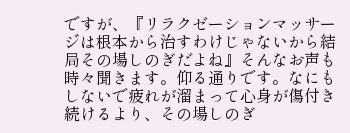ですが、『リラクゼーションマッサージは根本から治すわけじゃないから結局その場しのぎだよね』そんなお声も時々聞きます。仰る通りです。なにもしないで疲れが溜まって心身が傷付き続けるより、その場しのぎ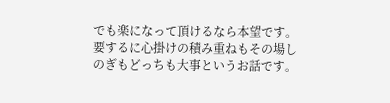でも楽になって頂けるなら本望です。要するに心掛けの積み重ねもその場しのぎもどっちも大事というお話です。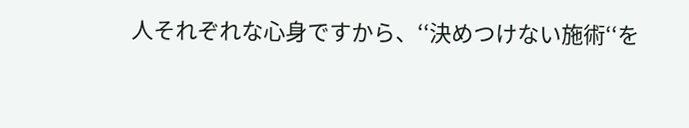人それぞれな心身ですから、‘‘決めつけない施術‘‘を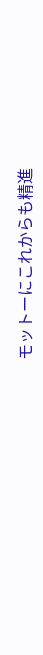モットーにこれからも精進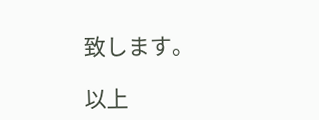致します。

以上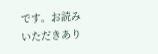です。お読みいただきあり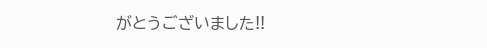がとうございました!!